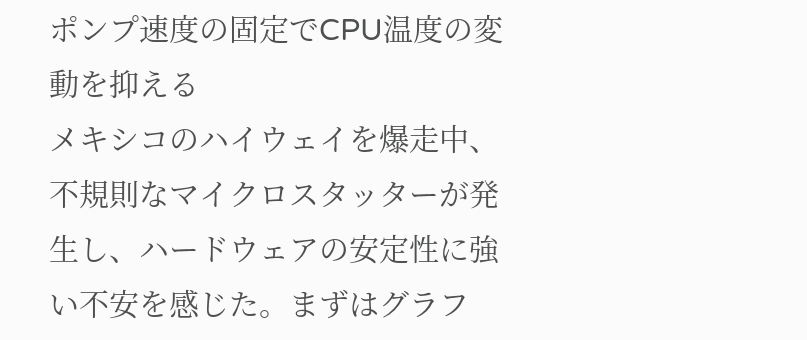ポンプ速度の固定でCPU温度の変動を抑える
メキシコのハイウェイを爆走中、不規則なマイクロスタッターが発生し、ハードウェアの安定性に強い不安を感じた。まずはグラフ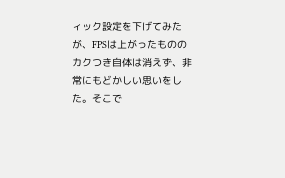ィック設定を下げてみたが、FPSは上がったもののカクつき自体は消えず、非常にもどかしい思いをした。そこで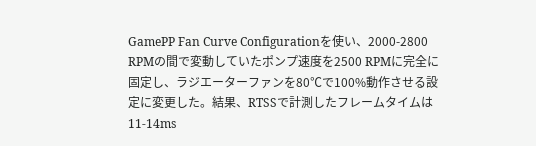GamePP Fan Curve Configurationを使い、2000-2800 RPMの間で変動していたポンプ速度を2500 RPMに完全に固定し、ラジエーターファンを80℃で100%動作させる設定に変更した。結果、RTSSで計測したフレームタイムは11-14ms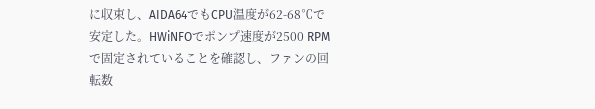に収束し、AIDA64でもCPU温度が62-68℃で安定した。HWiNFOでポンプ速度が2500 RPMで固定されていることを確認し、ファンの回転数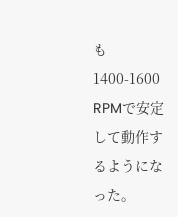も1400-1600 RPMで安定して動作するようになった。